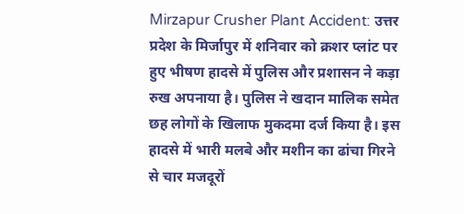Mirzapur Crusher Plant Accident: उत्तर प्रदेश के मिर्जापुर में शनिवार को क्रशर प्लांट पर हुए भीषण हादसे में पुलिस और प्रशासन ने कड़ा रुख अपनाया है। पुलिस ने खदान मालिक समेत छह लोगों के खिलाफ मुकदमा दर्ज किया है। इस हादसे में भारी मलबे और मशीन का ढांचा गिरने से चार मजदूरों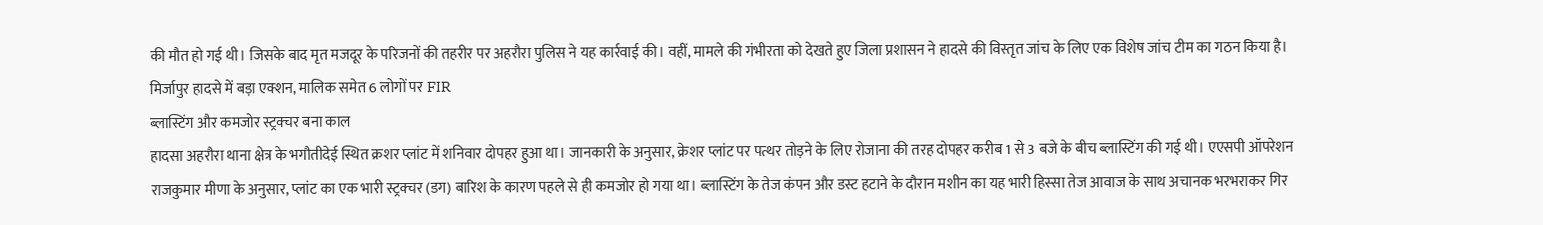की मौत हो गई थी। जिसके बाद मृत मजदूर के परिजनों की तहरीर पर अहरौरा पुलिस ने यह कार्रवाई की। वहीं, मामले की गंभीरता को देखते हुए जिला प्रशासन ने हादसे की विस्तृत जांच के लिए एक विशेष जांच टीम का गठन किया है।
मिर्जापुर हादसे में बड़ा एक्शन, मालिक समेत 6 लोगों पर FIR
ब्लास्टिंग और कमजोर स्ट्रक्चर बना काल
हादसा अहरौरा थाना क्षेत्र के भगौतीदेई स्थित क्रशर प्लांट में शनिवार दोपहर हुआ था। जानकारी के अनुसार, क्रेशर प्लांट पर पत्थर तोड़ने के लिए रोजाना की तरह दोपहर करीब 1 से 3 बजे के बीच ब्लास्टिंग की गई थी। एएसपी ऑपरेशन राजकुमार मीणा के अनुसार, प्लांट का एक भारी स्ट्रक्चर (डग) बारिश के कारण पहले से ही कमजोर हो गया था। ब्लास्टिंग के तेज कंपन और डस्ट हटाने के दौरान मशीन का यह भारी हिस्सा तेज आवाज के साथ अचानक भरभराकर गिर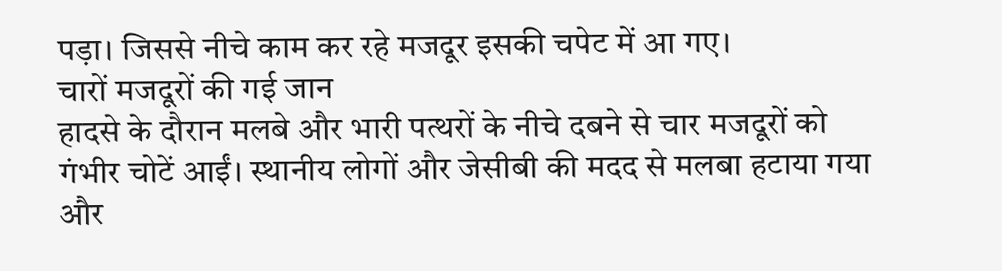पड़ा। जिससे नीचे काम कर रहे मजदूर इसकी चपेट में आ गए।
चारों मजदूरों की गई जान
हादसे के दौरान मलबे और भारी पत्थरों के नीचे दबने से चार मजदूरों को गंभीर चोटें आईं। स्थानीय लोगों और जेसीबी की मदद से मलबा हटाया गया और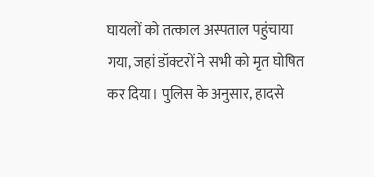घायलों को तत्काल अस्पताल पहुंचाया गया, जहां डॉक्टरों ने सभी को मृत घोषित कर दिया। पुलिस के अनुसार, हादसे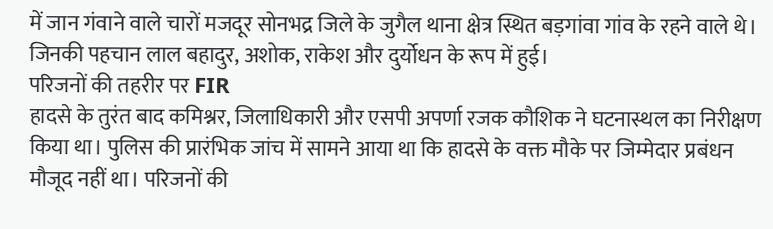में जान गंवाने वाले चारों मजदूर सोनभद्र जिले के जुगैल थाना क्षेत्र स्थित बड़गांवा गांव के रहने वाले थे। जिनकी पहचान लाल बहादुर, अशोक, राकेश और दुर्योधन के रूप में हुई।
परिजनों की तहरीर पर FIR
हादसे के तुरंत बाद कमिश्नर, जिलाधिकारी और एसपी अपर्णा रजक कौशिक ने घटनास्थल का निरीक्षण किया था। पुलिस की प्रारंभिक जांच में सामने आया था कि हादसे के वक्त मौके पर जिम्मेदार प्रबंधन मौजूद नहीं था। परिजनों की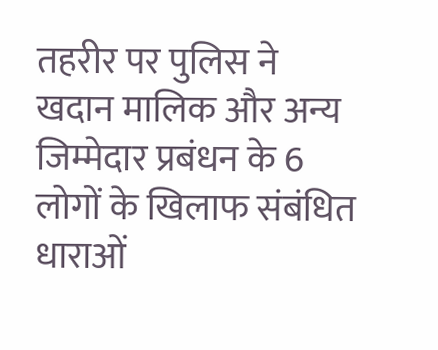तहरीर पर पुलिस ने खदान मालिक और अन्य जिम्मेदार प्रबंधन के 6 लोगों के खिलाफ संबंधित धाराओं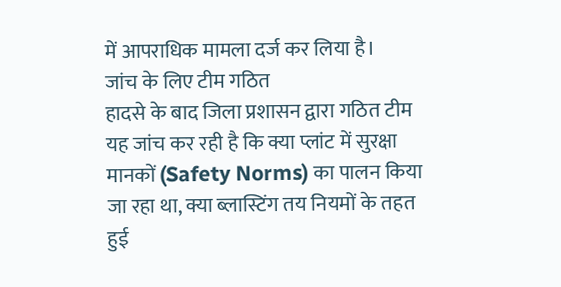में आपराधिक मामला दर्ज कर लिया है।
जांच के लिए टीम गठित
हादसे के बाद जिला प्रशासन द्वारा गठित टीम यह जांच कर रही है कि क्या प्लांट में सुरक्षा मानकों (Safety Norms) का पालन किया जा रहा था, क्या ब्लास्टिंग तय नियमों के तहत हुई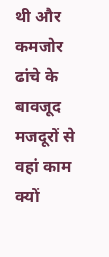थी और कमजोर ढांचे के बावजूद मजदूरों से वहां काम क्यों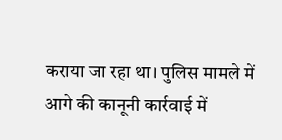कराया जा रहा था। पुलिस मामले में आगे की कानूनी कार्रवाई में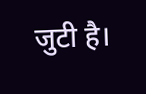जुटी है।